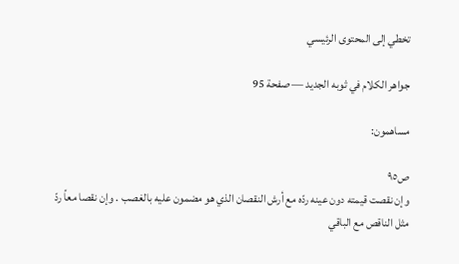تخطي إلى المحتوى الرئيسي

جواهر الكلام في ثوبه الجديد — صفحة 95

مساهمون:

ص٩٥
وإن نقصت قيمته دون عينه ردّه مع أرش النقصان الذي هو مضمون عليه بالغصب . وإن نقصا معاً ردّ مثل الناقص مع الباقي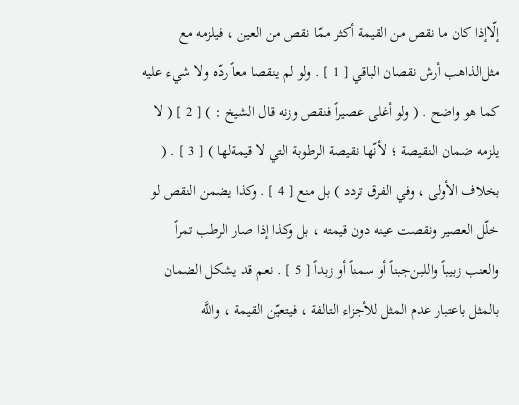إلّاإذا كان ما نقص من القيمة أكثر ممّا نقص من العين ، فيلزمه مع مثل‌الذاهب أرش نقصان الباقي [ 1 ] . ولو لم ينقصا معاً ردّه ولا شيء عليه كما هو واضح . ( ولو أغلى عصيراً فنقص وزنه قال الشيخ : ) [ 2 ] ( لا يلزمه ضمان النقيصة ؛ لأنّها نقيصة الرطوبة التي لا قيمةلها ) [ 3 ] . ( بخلاف الأولى ، وفي الفرق تردد ) بل منع [ 4 ] . وكذا يضمن النقص لو خلّل العصير ونقصت عينه دون قيمته ، بل وكذا إذا صار الرطب تمراً والعنب زبيباً واللبن‌جبناً أو سمناً أو زبداً [ 5 ] . نعم قد يشكل الضمان بالمثل باعتبار عدم المثل للأجزاء التالفة ، فيتعيّن القيمة ، واللَّه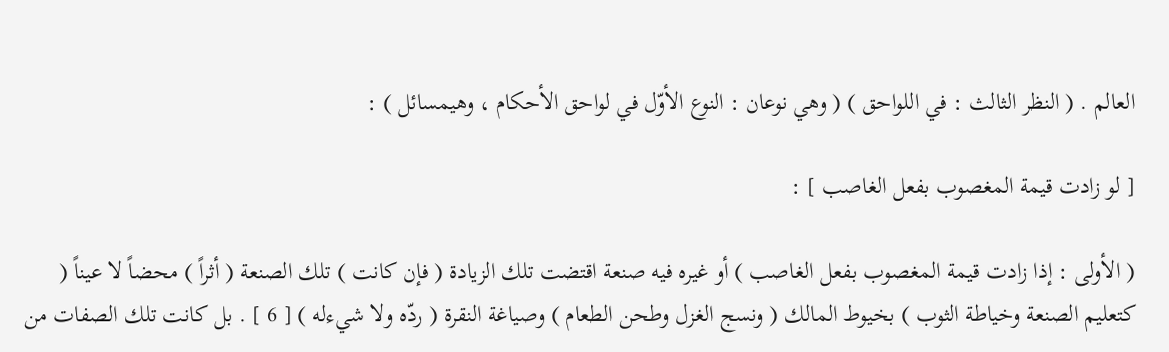العالم . ( النظر الثالث : في اللواحق ) ( وهي نوعان : النوع الأوّل في لواحق الأحكام ، وهيمسائل ) :

[ لو زادت قيمة المغصوب بفعل الغاصب ] :

( الأولى : إذا زادت قيمة المغصوب بفعل الغاصب ) أو غيره فيه صنعة اقتضت تلك الزيادة ( فإن كانت ) تلك الصنعة ( أثراً ) محضاً لا عيناً ( كتعليم الصنعة وخياطة الثوب ) بخيوط المالك ( ونسج الغزل وطحن الطعام ) وصياغة النقرة ( ردّه ولا شيءله ) [ 6 ] . بل كانت تلك الصفات من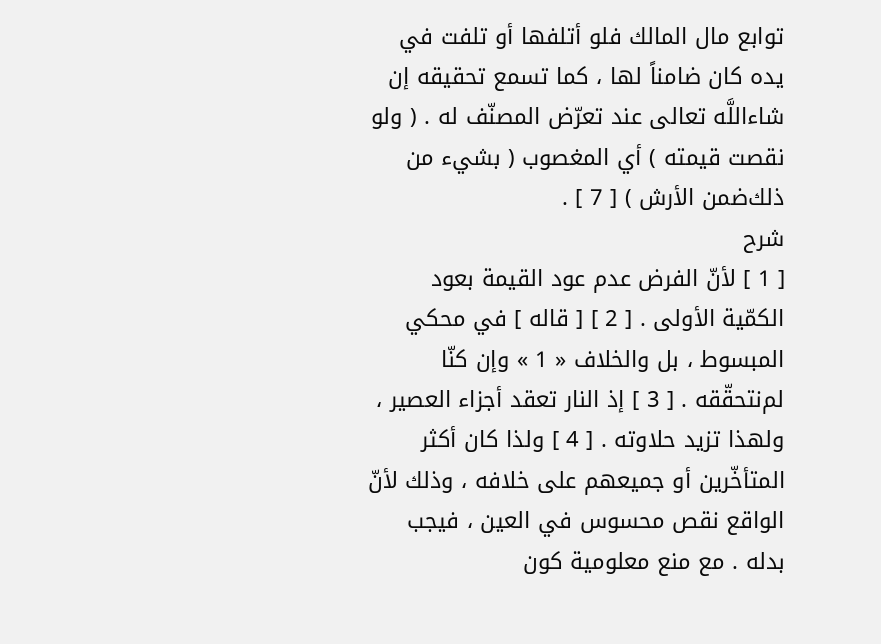توابع مال المالك فلو أتلفها أو تلفت في يده كان ضامناً لها ، كما تسمع تحقيقه إن شاءاللَّه تعالى عند تعرّض المصنّف له . ( ولو نقصت قيمته ) أي المغصوب ( بشيء من ذلك‌ضمن الأرش ) [ 7 ] .
شرح
[ 1 ] لأنّ الفرض عدم عود القيمة بعود الكمّية الأولى . [ 2 ] [ قاله ] في محكي المبسوط ، بل والخلاف « 1 » وإن كنّا لم‌نتحقّقه . [ 3 ] إذ النار تعقد أجزاء العصير ، ولهذا تزيد حلاوته . [ 4 ] ولذا كان أكثر المتأخّرين أو جميعهم على خلافه ، وذلك لأنّ الواقع نقص محسوس في العين ، فيجب بدله . مع منع معلومية كون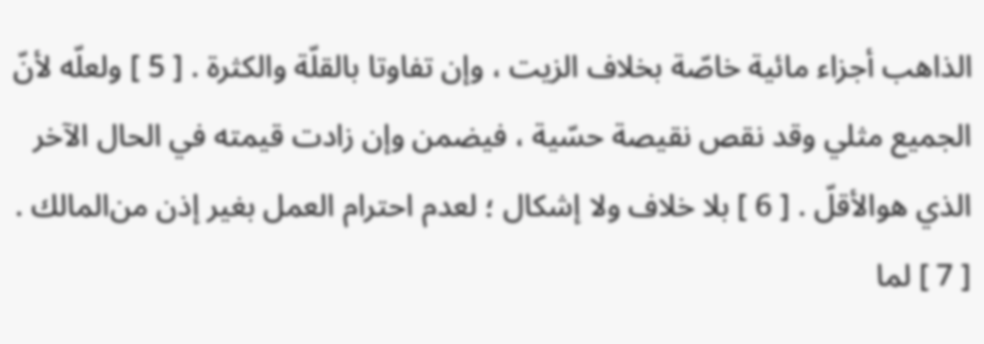الذاهب أجزاء مائية خاصّة بخلاف الزيت ، وإن تفاوتا بالقلّة والكثرة . [ 5 ] ولعلّه لأنّ الجميع مثلي وقد نقص نقيصة حسّية ، فيضمن وإن زادت قيمته في الحال الآخر الذي هوالأقلّ . [ 6 ] بلا خلاف ولا إشكال ؛ لعدم احترام العمل بغير إذن من‌المالك . [ 7 ] لما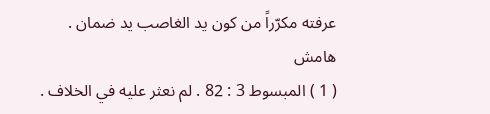عرفته مكرّراً من كون يد الغاصب يد ضمان .
هامش
( 1 ) المبسوط 3 : 82 . لم نعثر عليه في الخلاف .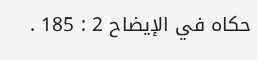حكاه في الإيضاح 2 : 185 .